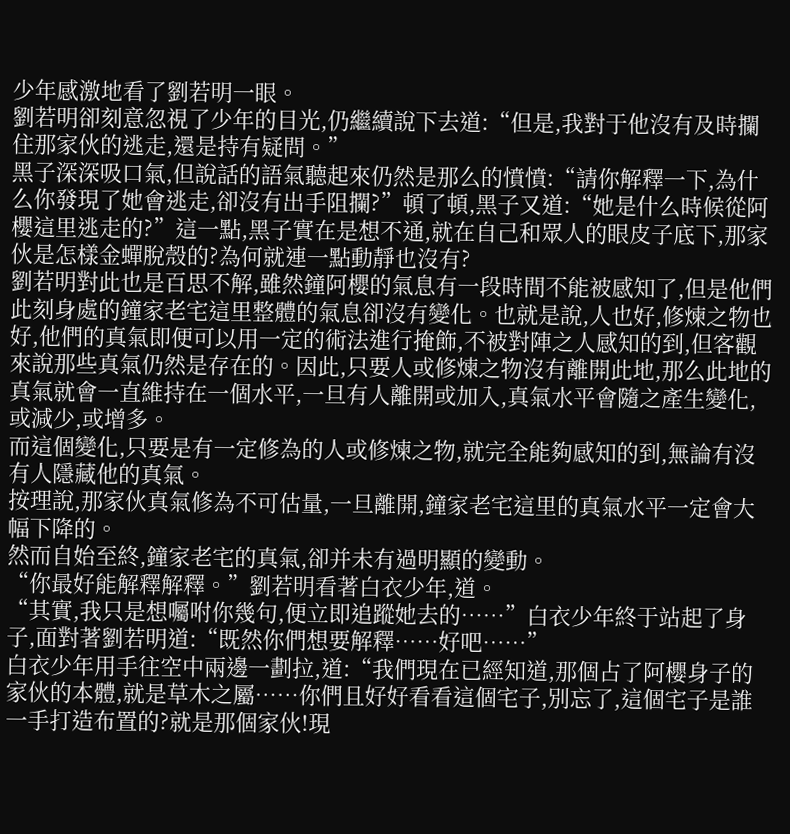少年感激地看了劉若明一眼。
劉若明卻刻意忽視了少年的目光,仍繼續說下去道:“但是,我對于他沒有及時攔住那家伙的逃走,還是持有疑問。”
黑子深深吸口氣,但說話的語氣聽起來仍然是那么的憤憤:“請你解釋一下,為什么你發現了她會逃走,卻沒有出手阻攔?”頓了頓,黑子又道:“她是什么時候從阿櫻這里逃走的?”這一點,黑子實在是想不通,就在自己和眾人的眼皮子底下,那家伙是怎樣金蟬脫殼的?為何就連一點動靜也沒有?
劉若明對此也是百思不解,雖然鐘阿櫻的氣息有一段時間不能被感知了,但是他們此刻身處的鐘家老宅這里整體的氣息卻沒有變化。也就是說,人也好,修煉之物也好,他們的真氣即便可以用一定的術法進行掩飾,不被對陣之人感知的到,但客觀來說那些真氣仍然是存在的。因此,只要人或修煉之物沒有離開此地,那么此地的真氣就會一直維持在一個水平,一旦有人離開或加入,真氣水平會隨之產生變化,或減少,或增多。
而這個變化,只要是有一定修為的人或修煉之物,就完全能夠感知的到,無論有沒有人隱藏他的真氣。
按理說,那家伙真氣修為不可估量,一旦離開,鐘家老宅這里的真氣水平一定會大幅下降的。
然而自始至終,鐘家老宅的真氣,卻并未有過明顯的變動。
“你最好能解釋解釋。”劉若明看著白衣少年,道。
“其實,我只是想囑咐你幾句,便立即追蹤她去的……”白衣少年終于站起了身子,面對著劉若明道:“既然你們想要解釋……好吧……”
白衣少年用手往空中兩邊一劃拉,道:“我們現在已經知道,那個占了阿櫻身子的家伙的本體,就是草木之屬……你們且好好看看這個宅子,別忘了,這個宅子是誰一手打造布置的?就是那個家伙!現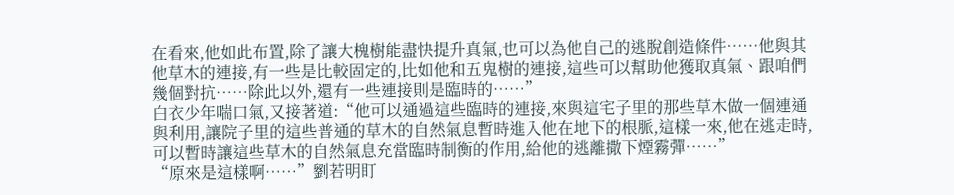在看來,他如此布置,除了讓大槐樹能盡快提升真氣,也可以為他自己的逃脫創造條件……他與其他草木的連接,有一些是比較固定的,比如他和五鬼樹的連接,這些可以幫助他獲取真氣、跟咱們幾個對抗……除此以外,還有一些連接則是臨時的……”
白衣少年喘口氣,又接著道:“他可以通過這些臨時的連接,來與這宅子里的那些草木做一個連通與利用,讓院子里的這些普通的草木的自然氣息暫時進入他在地下的根脈,這樣一來,他在逃走時,可以暫時讓這些草木的自然氣息充當臨時制衡的作用,給他的逃離撒下煙霧彈……”
“原來是這樣啊……”劉若明盯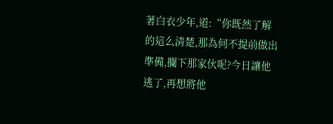著白衣少年,道:“你既然了解的這么清楚,那為何不提前做出準備,攔下那家伙呢?今日讓他逃了,再想將他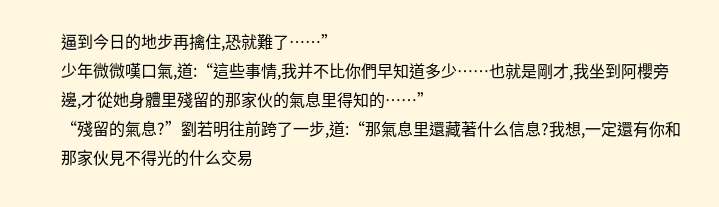逼到今日的地步再擒住,恐就難了……”
少年微微嘆口氣,道:“這些事情,我并不比你們早知道多少……也就是剛才,我坐到阿櫻旁邊,才從她身體里殘留的那家伙的氣息里得知的……”
“殘留的氣息?”劉若明往前跨了一步,道:“那氣息里還藏著什么信息?我想,一定還有你和那家伙見不得光的什么交易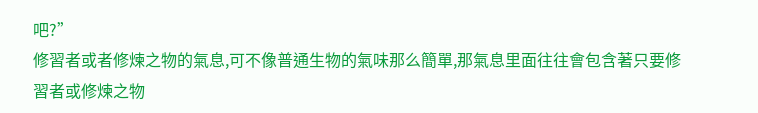吧?”
修習者或者修煉之物的氣息,可不像普通生物的氣味那么簡單,那氣息里面往往會包含著只要修習者或修煉之物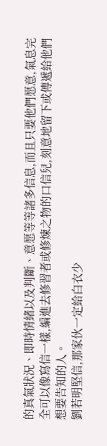的真氣狀況、即時情緒以及判斷、意愿等等諸多信息,而且只要他們愿意,氣息完全可以像寫信一樣,編進去修習者或修煉之物的口信兒,刻意地留下或傳遞給他們想要告知的人。
劉若明堅信,那家伙一定給白衣少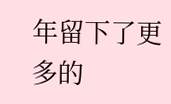年留下了更多的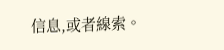信息,或者線索。